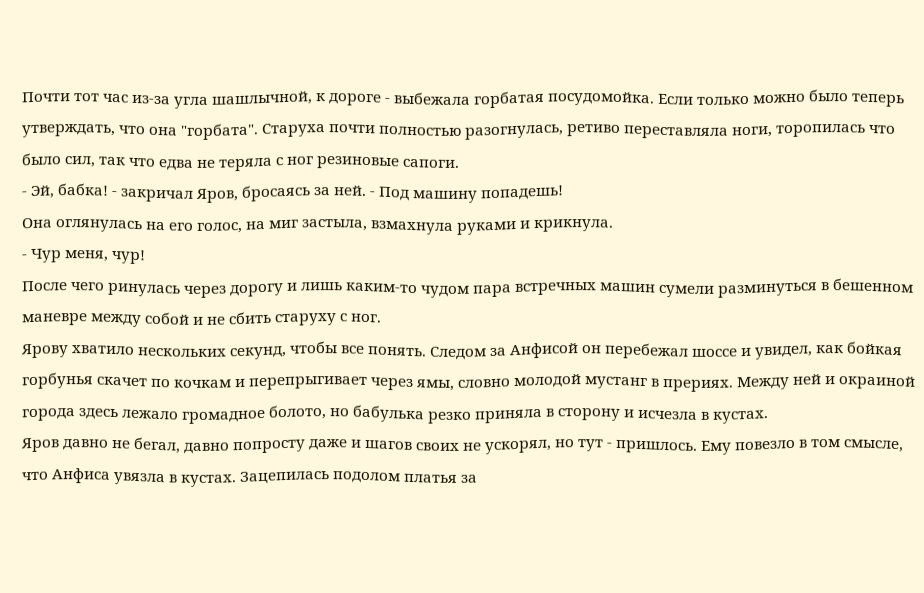Почти тот час из-за угла шашлычной, к дороге - выбежала горбатая посудомойка. Если только можно было теперь утверждать, что она "горбата". Старуха почти полностью разогнулась, ретиво переставляла ноги, торопилась что было сил, так что едва не теряла с ног резиновые сапоги.
- Эй, бабка! - закричал Яров, бросаясь за ней. - Под машину попадешь!
Она оглянулась на его голос, на миг застыла, взмахнула руками и крикнула.
- Чур меня, чур!
После чего ринулась через дорогу и лишь каким-то чудом пара встречных машин сумели разминуться в бешенном маневре между собой и не сбить старуху с ног.
Ярову хватило нескольких секунд, чтобы все понять. Следом за Анфисой он перебежал шоссе и увидел, как бойкая горбунья скачет по кочкам и перепрыгивает через ямы, словно молодой мустанг в прериях. Между ней и окраиной города здесь лежало громадное болото, но бабулька резко приняла в сторону и исчезла в кустах.
Яров давно не бегал, давно попросту даже и шагов своих не ускорял, но тут - пришлось. Ему повезло в том смысле, что Анфиса увязла в кустах. Зацепилась подолом платья за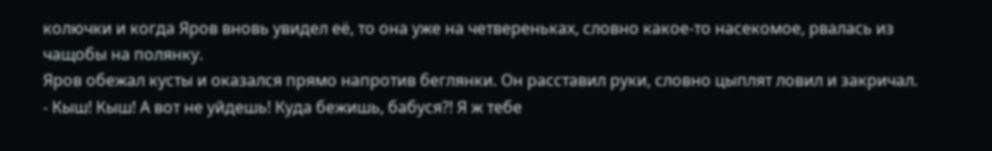колючки и когда Яров вновь увидел её, то она уже на четвереньках, словно какое-то насекомое, рвалась из чащобы на полянку.
Яров обежал кусты и оказался прямо напротив беглянки. Он расставил руки, словно цыплят ловил и закричал.
- Кыш! Кыш! А вот не уйдешь! Куда бежишь, бабуся?! Я ж тебе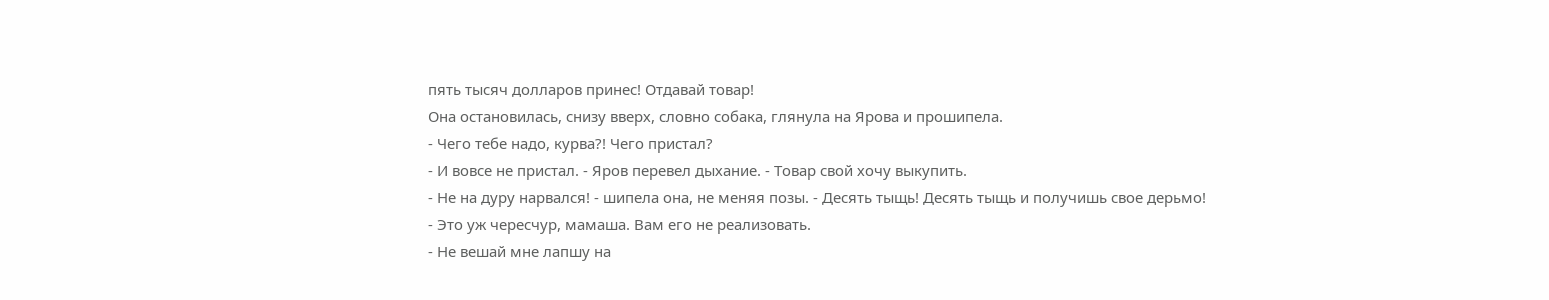пять тысяч долларов принес! Отдавай товар!
Она остановилась, снизу вверх, словно собака, глянула на Ярова и прошипела.
- Чего тебе надо, курва?! Чего пристал?
- И вовсе не пристал. - Яров перевел дыхание. - Товар свой хочу выкупить.
- Не на дуру нарвался! - шипела она, не меняя позы. - Десять тыщь! Десять тыщь и получишь свое дерьмо!
- Это уж чересчур, мамаша. Вам его не реализовать.
- Не вешай мне лапшу на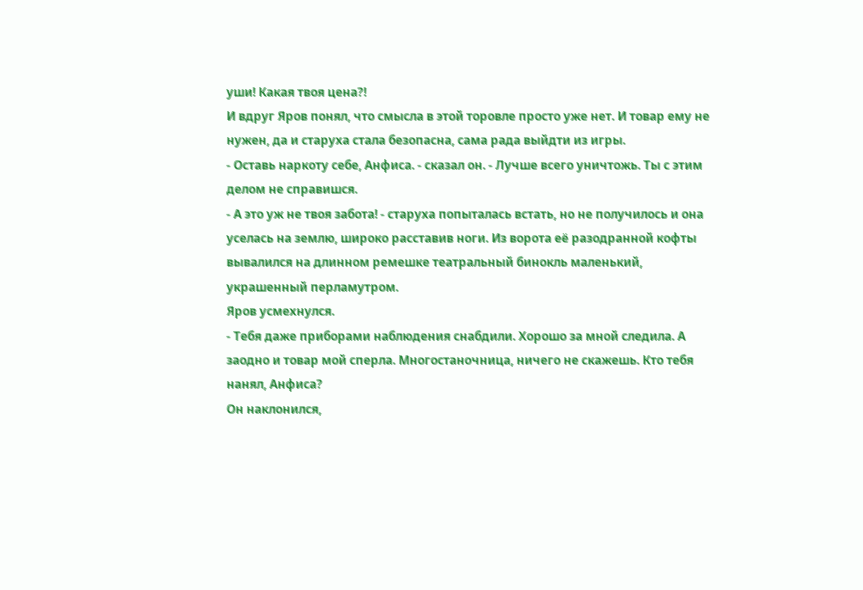уши! Какая твоя цена?!
И вдруг Яров понял, что смысла в этой торовле просто уже нет. И товар ему не нужен, да и старуха стала безопасна, сама рада выйдти из игры.
- Оставь наркоту себе, Анфиса. - сказал он. - Лучше всего уничтожь. Ты с этим делом не справишся.
- А это уж не твоя забота! - старуха попыталась встать, но не получилось и она уселась на землю, широко расставив ноги. Из ворота её разодранной кофты вывалился на длинном ремешке театральный бинокль маленький, украшенный перламутром.
Яров усмехнулся.
- Тебя даже приборами наблюдения снабдили. Хорошо за мной следила. А заодно и товар мой сперла. Многостаночница, ничего не скажешь. Кто тебя нанял, Анфиса?
Он наклонился,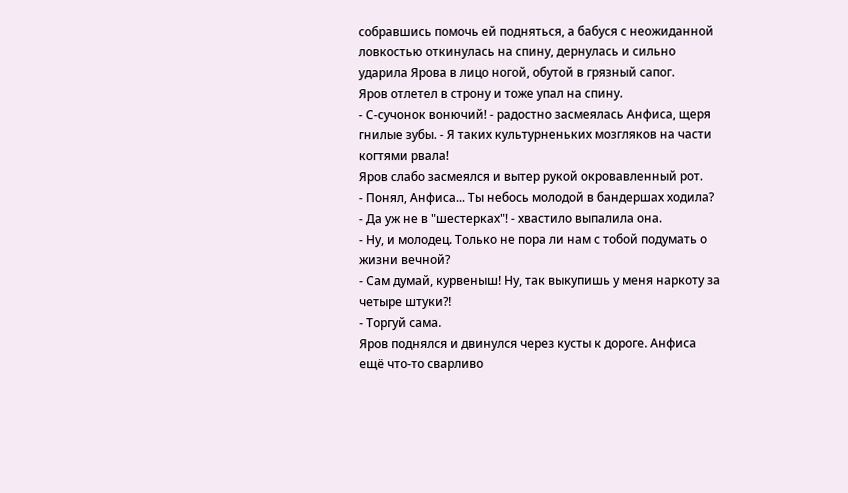собравшись помочь ей подняться, а бабуся с неожиданной ловкостью откинулась на спину, дернулась и сильно ударила Ярова в лицо ногой, обутой в грязный сапог.
Яров отлетел в строну и тоже упал на спину.
- С-сучонок вонючий! - радостно засмеялась Анфиса, щеря гнилые зубы. - Я таких культурненьких мозгляков на части когтями рвала!
Яров слабо засмеялся и вытер рукой окровавленный рот.
- Понял, Анфиса... Ты небось молодой в бандершах ходила?
- Да уж не в "шестерках"! - хвастило выпалила она.
- Ну, и молодец. Только не пора ли нам с тобой подумать о жизни вечной?
- Сам думай, курвеныш! Ну, так выкупишь у меня наркоту за четыре штуки?!
- Торгуй сама.
Яров поднялся и двинулся через кусты к дороге. Анфиса ещё что-то сварливо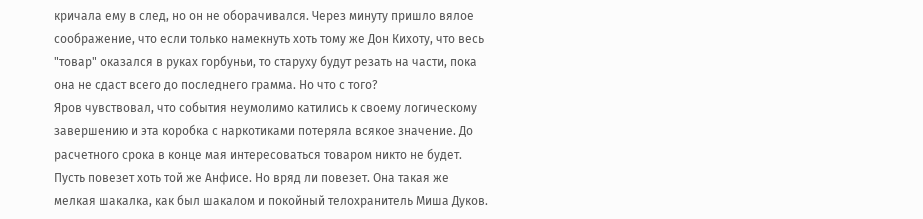кричала ему в след, но он не оборачивался. Через минуту пришло вялое соображение, что если только намекнуть хоть тому же Дон Кихоту, что весь "товар" оказался в руках горбуньи, то старуху будут резать на части, пока она не сдаст всего до последнего грамма. Но что с того?
Яров чувствовал, что события неумолимо катились к своему логическому завершению и эта коробка с наркотиками потеряла всякое значение. До расчетного срока в конце мая интересоваться товаром никто не будет. Пусть повезет хоть той же Анфисе. Но вряд ли повезет. Она такая же мелкая шакалка, как был шакалом и покойный телохранитель Миша Дуков.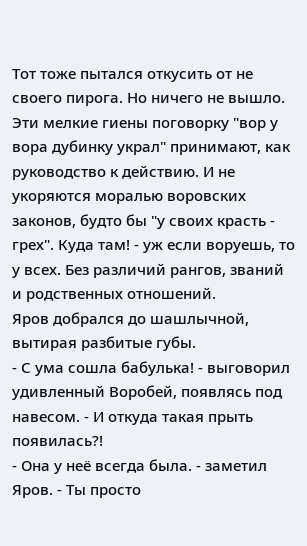Тот тоже пытался откусить от не своего пирога. Но ничего не вышло. Эти мелкие гиены поговорку "вор у вора дубинку украл" принимают, как руководство к действию. И не укоряются моралью воровских законов, будто бы "у своих красть - грех". Куда там! - уж если воруешь, то у всех. Без различий рангов, званий и родственных отношений.
Яров добрался до шашлычной, вытирая разбитые губы.
- С ума сошла бабулька! - выговорил удивленный Воробей, появлясь под навесом. - И откуда такая прыть появилась?!
- Она у неё всегда была. - заметил Яров. - Ты просто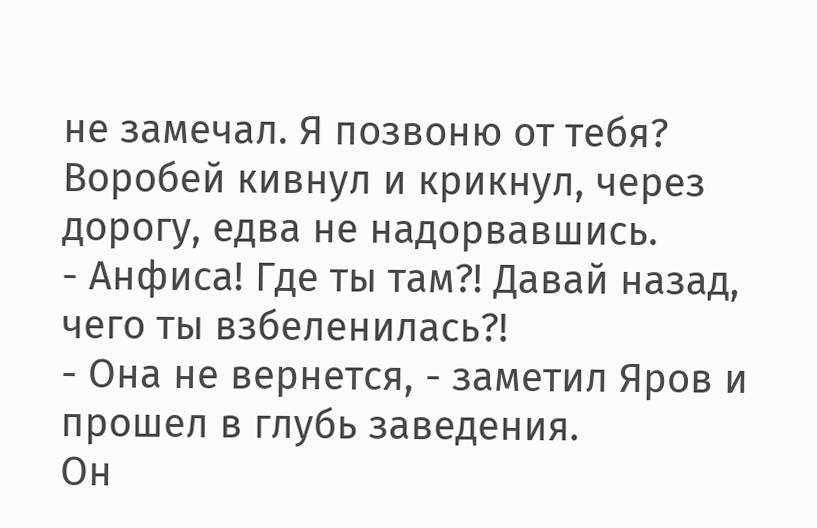не замечал. Я позвоню от тебя?
Воробей кивнул и крикнул, через дорогу, едва не надорвавшись.
- Анфиса! Где ты там?! Давай назад, чего ты взбеленилась?!
- Она не вернется, - заметил Яров и прошел в глубь заведения.
Он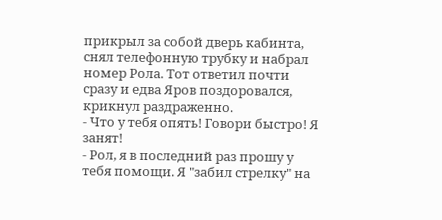прикрыл за собой дверь кабинта, снял телефонную трубку и набрал номер Рола. Тот ответил почти сразу и едва Яров поздоровался, крикнул раздраженно.
- Что у тебя опять! Говори быстро! Я занят!
- Рол, я в последний раз прошу у тебя помощи. Я "забил стрелку" на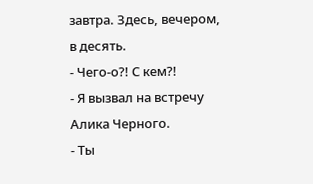завтра. Здесь, вечером, в десять.
- Чего-о?! С кем?!
- Я вызвал на встречу Алика Черного.
- Ты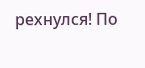рехнулся! По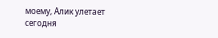моему, Алик улетает сегодня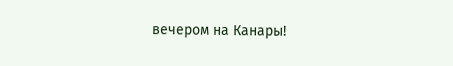вечером на Канары!